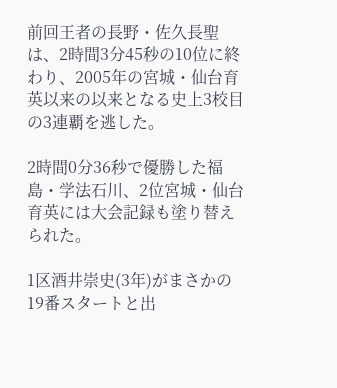前回王者の長野・佐久長聖は、2時間3分45秒の10位に終わり、2005年の宮城・仙台育英以来の以来となる史上3校目の3連覇を逃した。

2時間0分36秒で優勝した福島・学法石川、2位宮城・仙台育英には大会記録も塗り替えられた。

1区酒井崇史(3年)がまさかの19番スタートと出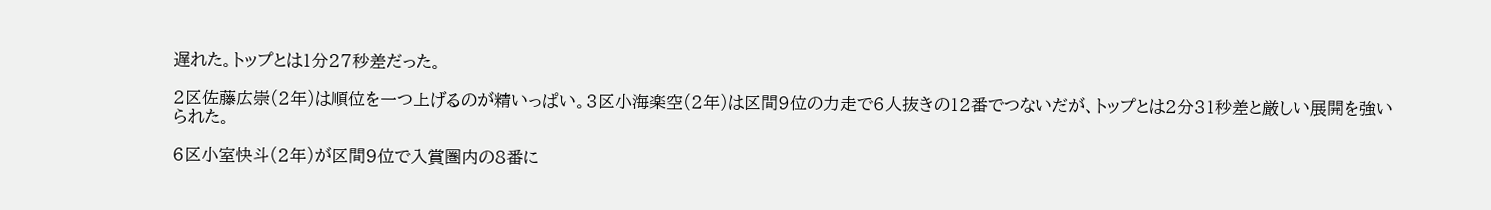遅れた。トップとは1分27秒差だった。

2区佐藤広崇(2年)は順位を一つ上げるのが精いっぱい。3区小海楽空(2年)は区間9位の力走で6人抜きの12番でつないだが、トップとは2分31秒差と厳しい展開を強いられた。

6区小室快斗(2年)が区間9位で入賞圏内の8番に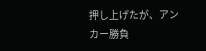押し上げたが、アンカー勝負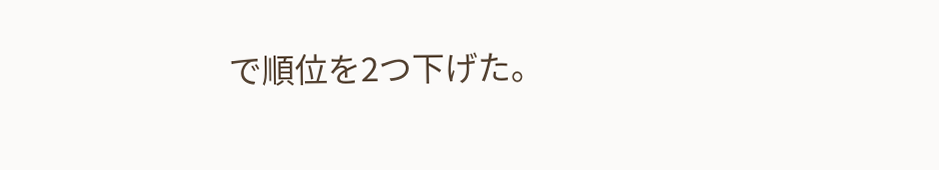で順位を2つ下げた。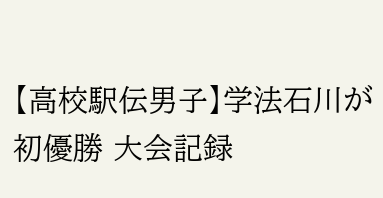【高校駅伝男子】学法石川が初優勝 大会記録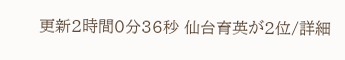更新2時間0分36秒 仙台育英が2位/詳細